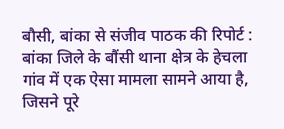बौसी, बांका से संजीव पाठक की रिपोर्ट :
बांका जिले के बौंसी थाना क्षेत्र के हेचला गांव में एक ऐसा मामला सामने आया है, जिसने पूरे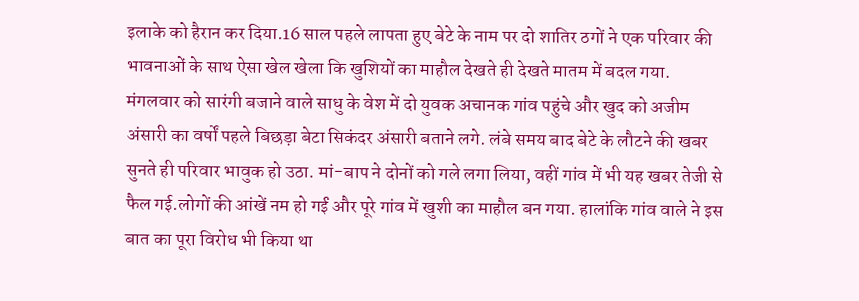इलाके को हैरान कर दिया.16 साल पहले लापता हुए बेटे के नाम पर दो शातिर ठगों ने एक परिवार की भावनाओं के साथ ऐसा खेल खेला कि खुशियों का माहौल देखते ही देखते मातम में बदल गया. मंगलवार को सारंगी बजाने वाले साधु के वेश में दो युवक अचानक गांव पहुंचे और खुद को अजीम अंसारी का वर्षों पहले बिछड़ा बेटा सिकंदर अंसारी बताने लगे. लंबे समय बाद बेटे के लौटने की खबर सुनते ही परिवार भावुक हो उठा. मां-बाप ने दोनों को गले लगा लिया, वहीं गांव में भी यह खबर तेजी से फैल गई.लोगों की आंखें नम हो गईं और पूरे गांव में खुशी का माहौल बन गया. हालांकि गांव वाले ने इस बात का पूरा विरोध भी किया था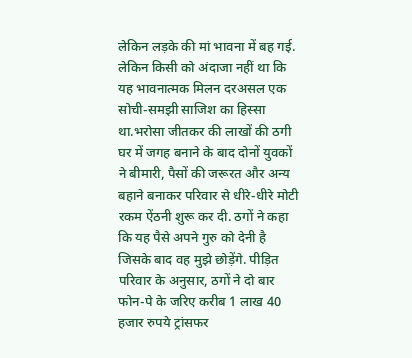लेकिन लड़के की मां भावना में बह गई. लेकिन किसी को अंदाजा नहीं था कि यह भावनात्मक मिलन दरअसल एक सोची-समझी साजिश का हिस्सा था.भरोसा जीतकर की लाखों की ठगी
घर में जगह बनाने के बाद दोनों युवकों ने बीमारी, पैसों की जरूरत और अन्य बहाने बनाकर परिवार से धीरे-धीरे मोटी रकम ऐंठनी शुरू कर दी. ठगों ने कहा कि यह पैसे अपने गुरु को देनी है जिसके बाद वह मुझे छोड़ेंगे. पीड़ित परिवार के अनुसार, ठगों ने दो बार फोन-पे के जरिए करीब 1 लाख 40 हजार रुपये ट्रांसफर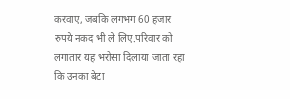करवाए, जबकि लगभग 60 हजार रुपये नकद भी ले लिए.परिवार को लगातार यह भरोसा दिलाया जाता रहा कि उनका बेटा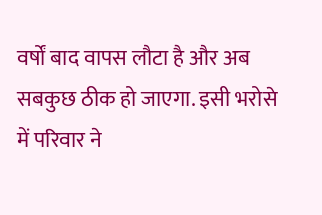वर्षों बाद वापस लौटा है और अब सबकुछ ठीक हो जाएगा. इसी भरोसे में परिवार ने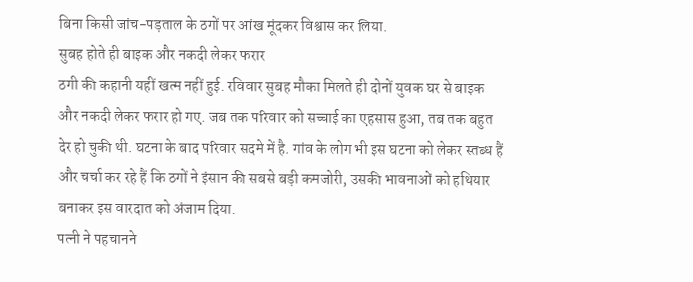बिना किसी जांच-पड़ताल के ठगों पर आंख मूंदकर विश्वास कर लिया.
सुबह होते ही बाइक और नकदी लेकर फरार
ठगी की कहानी यहीं खत्म नहीं हुई. रविवार सुबह मौका मिलते ही दोनों युवक घर से बाइक और नकदी लेकर फरार हो गए. जब तक परिवार को सच्चाई का एहसास हुआ, तब तक बहुत देर हो चुकी थी. घटना के बाद परिवार सदमे में है. गांव के लोग भी इस घटना को लेकर स्तब्ध हैं और चर्चा कर रहे हैं कि ठगों ने इंसान की सबसे बड़ी कमजोरी, उसकी भावनाओं को हथियार बनाकर इस वारदात को अंजाम दिया.
पत्नी ने पहचानने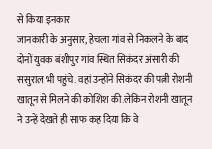से किया इनकार
जानकारी के अनुसार, हेचला गांव से निकलने के बाद दोनों युवक बंशीपुर गांव स्थित सिकंदर अंसारी की ससुराल भी पहुंचे. वहां उन्होंने सिकंदर की पत्नी रोशनी खातून से मिलने की कोशिश की.लेकिन रोशनी खातून ने उन्हें देखते ही साफ कह दिया कि वे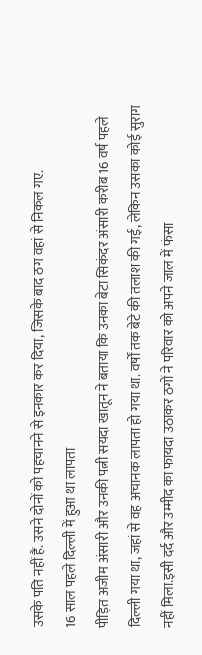उसके पति नहीं हैं. उसने दोनों को पहचानने से इनकार कर दिया, जिसके बाद ठग वहां से निकल गए.
16 साल पहले दिल्ली में हुआ था लापता
पीड़ित अजीम अंसारी और उनकी पत्नी सयदा खातून ने बताया कि उनका बेटा सिकंदर अंसारी करीब 16 वर्ष पहले दिल्ली गया था, जहां से वह अचानक लापता हो गया था. वर्षों तक बेटे की तलाश की गई, लेकिन उसका कोई सुराग नहीं मिला.इसी दर्द और उम्मीद का फायदा उठाकर ठगों ने परिवार को अपने जाल में फंसा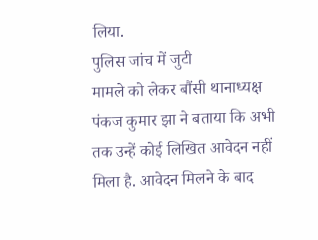लिया.
पुलिस जांच में जुटी
मामले को लेकर बौंसी थानाध्यक्ष पंकज कुमार झा ने बताया कि अभी तक उन्हें कोई लिखित आवेदन नहीं मिला है. आवेदन मिलने के बाद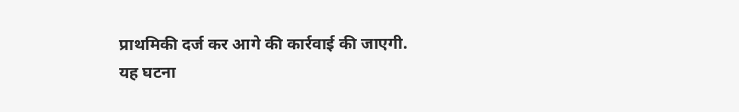प्राथमिकी दर्ज कर आगे की कार्रवाई की जाएगी.
यह घटना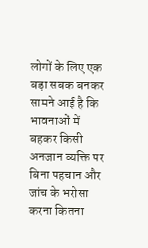लोगों के लिए एक बड़ा सबक बनकर सामने आई है कि भावनाओं में बहकर किसी अनजान व्यक्ति पर बिना पहचान और जांच के भरोसा करना कितना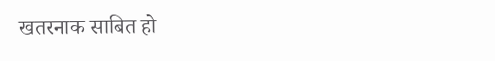खतरनाक साबित हो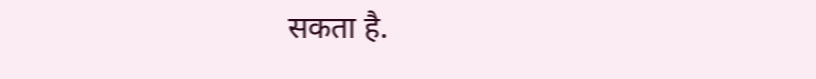सकता है.